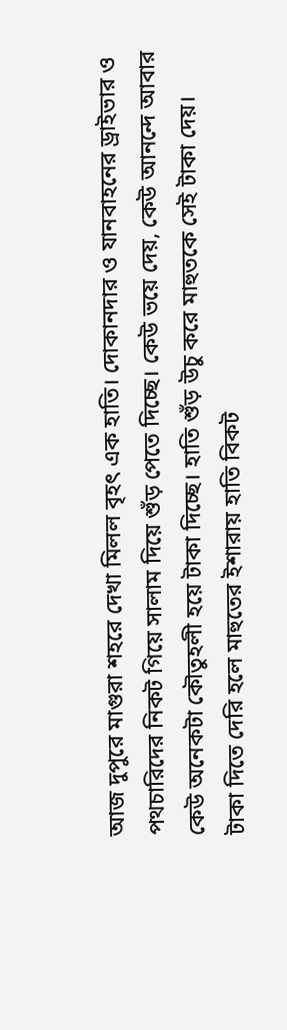আজ দুপুরে মাগুরা শহরে দেখা মিলল বৃহৎ এক হাতি। দোকানদার ও যানবাহনের ড্রাইভার ও পথচারিদের নিকট গিয়ে সালাম দিয়ে শুঁড় পেতে দিচ্ছে। কেউ ভয়ে দেয়, কেউ আনন্দে আবার কেউ অনেকটা কৌতুহলী হয়ে টাকা দিচ্ছে। হাতি শুঁড় উচু করে মাহুতকে সেই টাকা দেয়।
টাকা দিতে দেরি হলে মাহুতের ইশারায় হাতি বিকট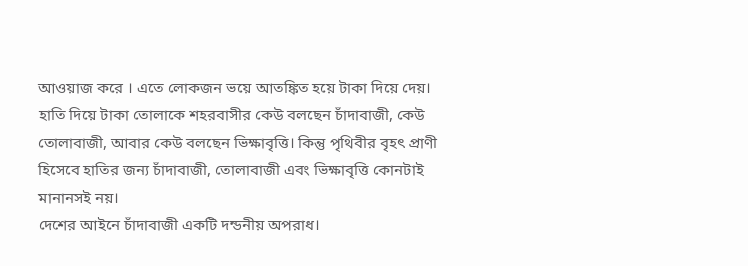আওয়াজ করে । এতে লোকজন ভয়ে আতঙ্কিত হয়ে টাকা দিয়ে দেয়।
হাতি দিয়ে টাকা তোলাকে শহরবাসীর কেউ বলছেন চাঁদাবাজী, কেউ তোলাবাজী, আবার কেউ বলছেন ভিক্ষাবৃত্তি। কিন্তু পৃথিবীর বৃহৎ প্রাণী হিসেবে হাতির জন্য চাঁদাবাজী, তোলাবাজী এবং ভিক্ষাবৃত্তি কোনটাই মানানসই নয়।
দেশের আইনে চাঁদাবাজী একটি দন্ডনীয় অপরাধ।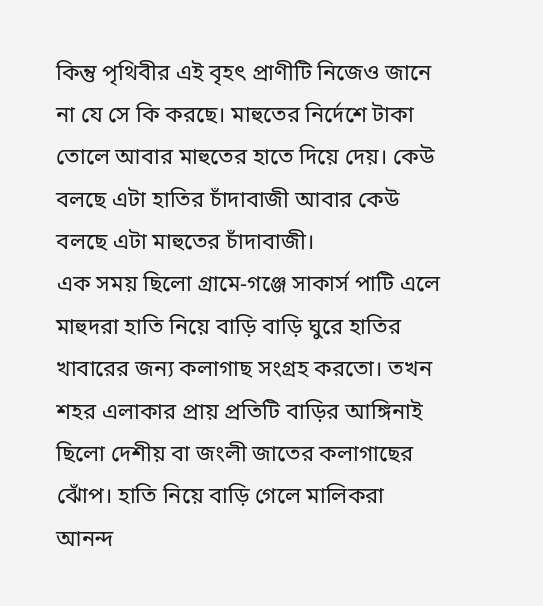কিন্তু পৃথিবীর এই বৃহৎ প্রাণীটি নিজেও জানে না যে সে কি করছে। মাহুতের নির্দেশে টাকা তোলে আবার মাহুতের হাতে দিয়ে দেয়। কেউ বলছে এটা হাতির চাঁদাবাজী আবার কেউ বলছে এটা মাহুতের চাঁদাবাজী।
এক সময় ছিলো গ্রামে-গঞ্জে সাকার্স পাটি এলে মাহুদরা হাতি নিয়ে বাড়ি বাড়ি ঘুরে হাতির খাবারের জন্য কলাগাছ সংগ্রহ করতো। তখন শহর এলাকার প্রায় প্রতিটি বাড়ির আঙ্গিনাই ছিলো দেশীয় বা জংলী জাতের কলাগাছের ঝোঁপ। হাতি নিয়ে বাড়ি গেলে মালিকরা আনন্দ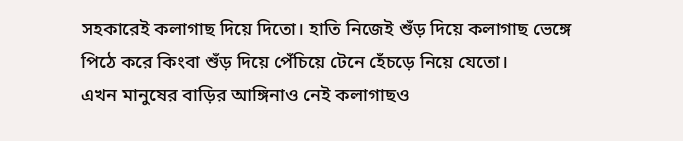সহকারেই কলাগাছ দিয়ে দিতো। হাতি নিজেই শুঁড় দিয়ে কলাগাছ ভেঙ্গে পিঠে করে কিংবা শুঁড় দিয়ে পেঁচিয়ে টেনে হেঁচড়ে নিয়ে যেতো।
এখন মানুষের বাড়ির আঙ্গিনাও নেই কলাগাছও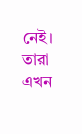নেই। তারা এখন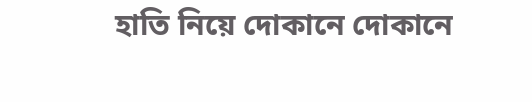হাতি নিয়ে দোকানে দোকানে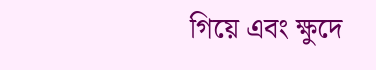গিয়ে এবং ক্ষুদে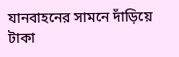যানবাহনের সামনে দাঁড়িয়ে টাকা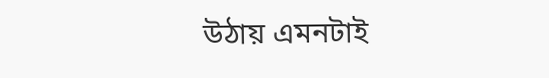উঠায় এমনটাই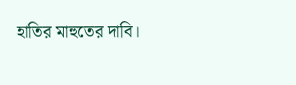হাতির মাহুতের দাবি।